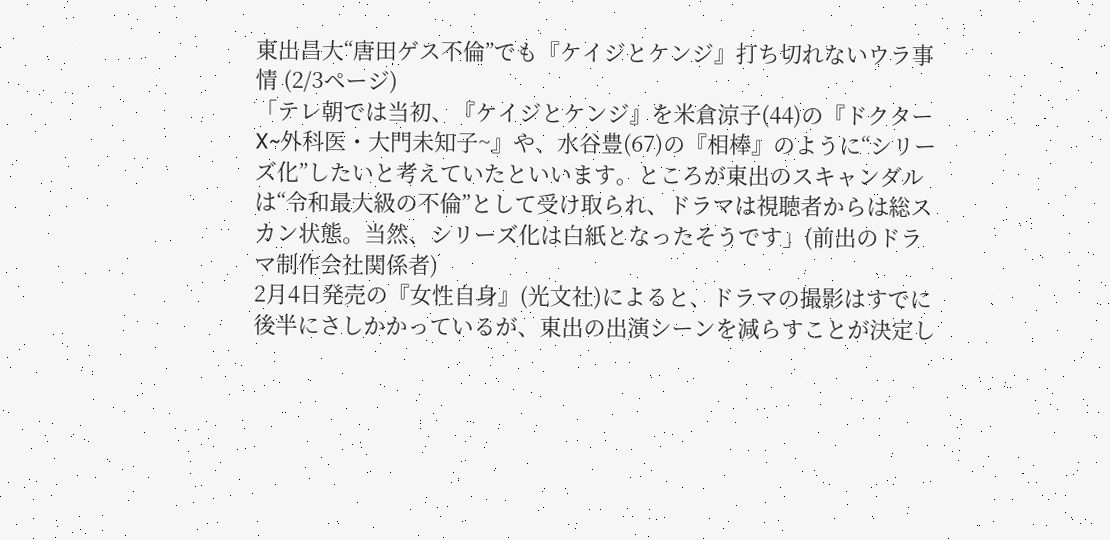東出昌大“唐田ゲス不倫”でも『ケイジとケンジ』打ち切れないウラ事情 (2/3ページ)
「テレ朝では当初、『ケイジとケンジ』を米倉涼子(44)の『ドクターX~外科医・大門未知子~』や、水谷豊(67)の『相棒』のように“シリーズ化”したいと考えていたといいます。ところが東出のスキャンダルは“令和最大級の不倫”として受け取られ、ドラマは視聴者からは総スカン状態。当然、シリーズ化は白紙となったそうです」(前出のドラマ制作会社関係者)
2月4日発売の『女性自身』(光文社)によると、ドラマの撮影はすでに後半にさしかかっているが、東出の出演シーンを減らすことが決定し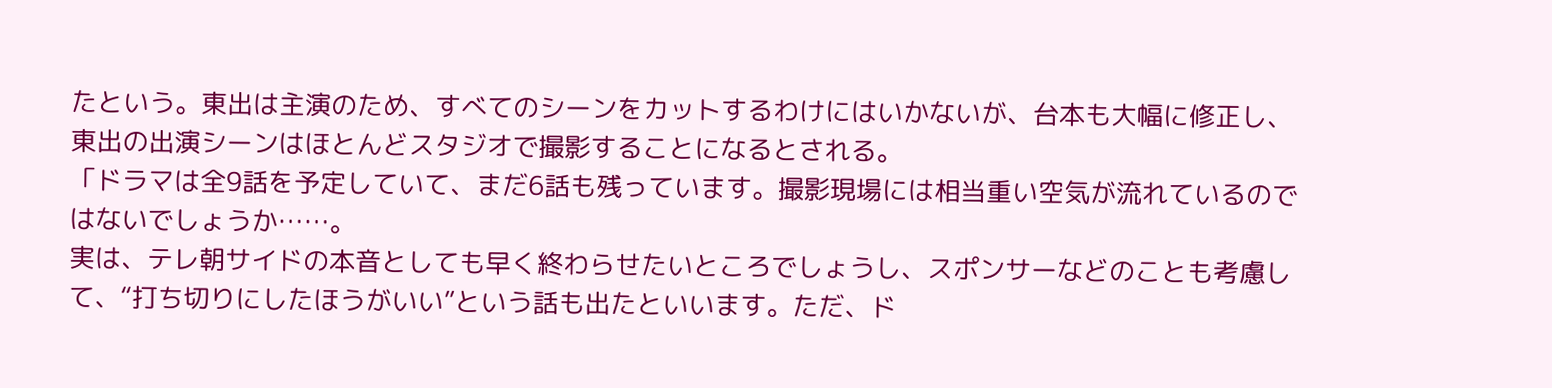たという。東出は主演のため、すべてのシーンをカットするわけにはいかないが、台本も大幅に修正し、東出の出演シーンはほとんどスタジオで撮影することになるとされる。
「ドラマは全9話を予定していて、まだ6話も残っています。撮影現場には相当重い空気が流れているのではないでしょうか……。
実は、テレ朝サイドの本音としても早く終わらせたいところでしょうし、スポンサーなどのことも考慮して、“打ち切りにしたほうがいい”という話も出たといいます。ただ、ド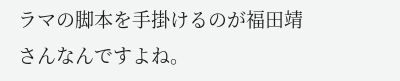ラマの脚本を手掛けるのが福田靖さんなんですよね。